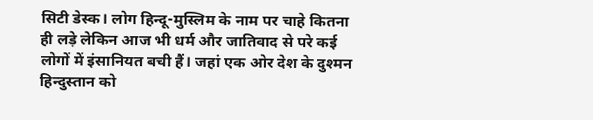सिटी डेस्क। लोग हिन्दू-मुस्लिम के नाम पर चाहे कितना ही लड़े लेकिन आज भी धर्म और जातिवाद से परे कई लोगों में इंसानियत बची हैं। जहां एक ओर देश के दुश्मन हिन्दुस्तान को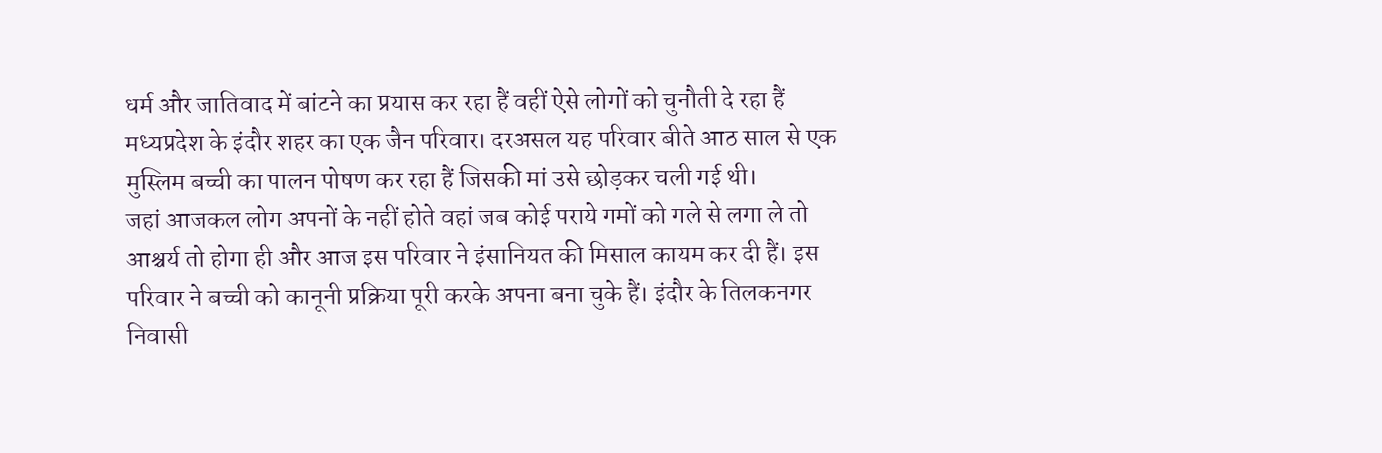धर्म और जातिवाद में बांटने का प्रयास कर रहा हैं वहीं ऐसे लोगों को चुनौती दे रहा हैं मध्यप्रदेश के इंदौर शहर का एक जैन परिवार। दरअसल यह परिवार बीते आठ साल से एक मुस्लिम बच्ची का पालन पोषण कर रहा हैं जिसकी मां उसे छोड़कर चली गई थी।
जहां आजकल लोग अपनों के नहीं होते वहां जब कोई पराये गमों को गले से लगा ले तो आश्चर्य तो होगा ही और आज इस परिवार ने इंसानियत की मिसाल कायम कर दी हैं। इस परिवार ने बच्ची को कानूनी प्रक्रिया पूरी करके अपना बना चुके हैं। इंदौर के तिलकनगर निवासी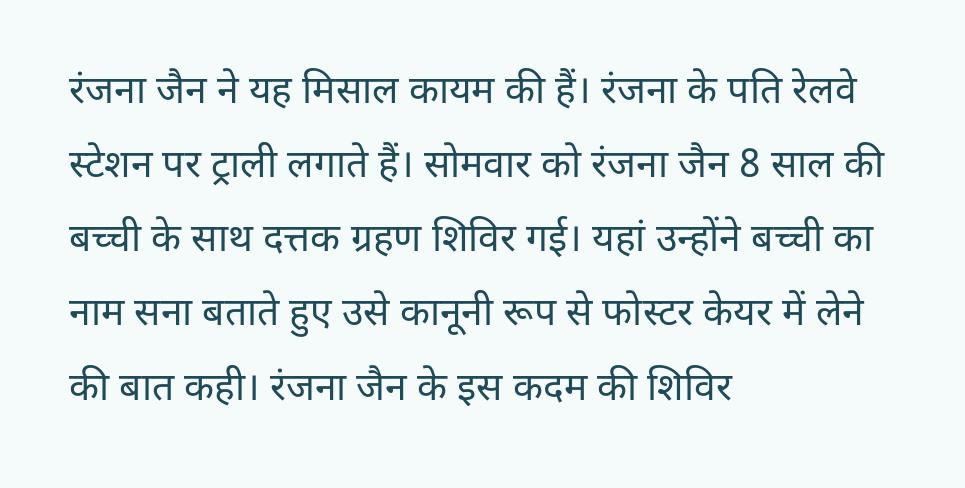रंजना जैन ने यह मिसाल कायम की हैं। रंजना के पति रेलवे स्टेशन पर ट्राली लगाते हैं। सोमवार को रंजना जैन 8 साल की बच्ची के साथ दत्तक ग्रहण शिविर गई। यहां उन्होंने बच्ची का नाम सना बताते हुए उसे कानूनी रूप से फोस्टर केयर में लेने की बात कही। रंजना जैन के इस कदम की शिविर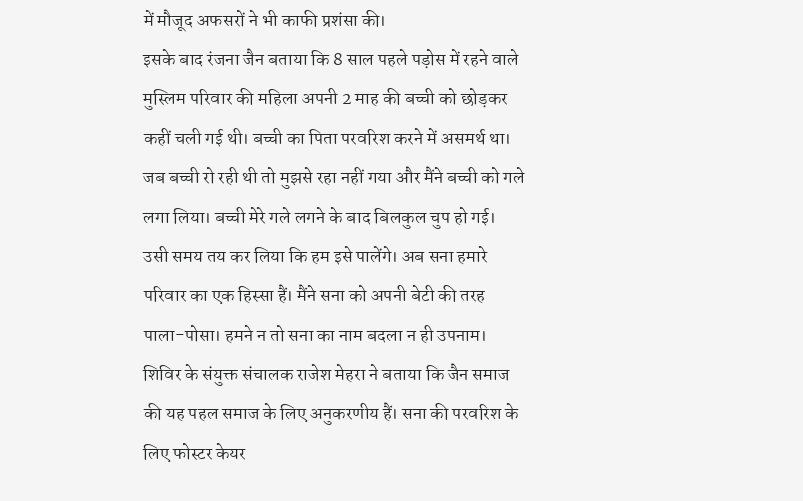में मौजूद अफसरों ने भी काफी प्रशंसा की।
इसके बाद रंजना जैन बताया कि 8 साल पहले पड़ोस में रहने वाले मुस्लिम परिवार की महिला अपनी 2 माह की बच्ची को छोड़कर कहीं चली गई थी। बच्ची का पिता परवरिश करने में असमर्थ था। जब बच्ची रो रही थी तो मुझसे रहा नहीं गया और मैंने बच्ची को गले लगा लिया। बच्ची मेरे गले लगने के बाद बिलकुल चुप हो गई। उसी समय तय कर लिया कि हम इसे पालेंगे। अब सना हमारे परिवार का एक हिस्सा हैं। मैंने सना को अपनी बेटी की तरह पाला-पोसा। हमने न तो सना का नाम बदला न ही उपनाम।
शिविर के संयुक्त संचालक राजेश मेहरा ने बताया कि जैन समाज की यह पहल समाज के लिए अनुकरणीय हैं। सना की परवरिश के लिए फोस्टर केयर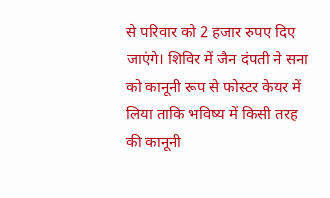से परिवार को 2 हजार रुपए दिए जाएंगे। शिविर में जैन दंपती ने सना को कानूनी रूप से फोस्टर केयर में लिया ताकि भविष्य में किसी तरह की कानूनी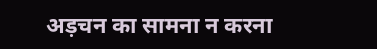अड़चन का सामना न करना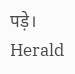पड़े।
Herald